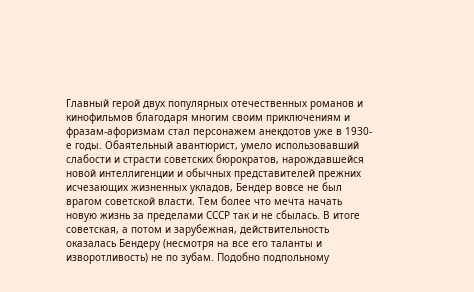Главный герой двух популярных отечественных романов и кинофильмов благодаря многим своим приключениям и фразам-афоризмам стал персонажем анекдотов уже в 1930-е годы. Обаятельный авантюрист, умело использовавший слабости и страсти советских бюрократов, нарождавшейся новой интеллигенции и обычных представителей прежних исчезающих жизненных укладов, Бендер вовсе не был врагом советской власти. Тем более что мечта начать новую жизнь за пределами СССР так и не сбылась. В итоге советская, а потом и зарубежная, действительность оказалась Бендеру (несмотря на все его таланты и изворотливость) не по зубам. Подобно подпольному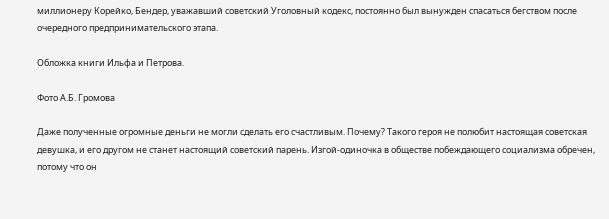миллионеру Корейко, Бендер, уважавший советский Уголовный кодекс, постоянно был вынужден спасаться бегством после очередного предпринимательского этапа.

Обложка книги Ильфа и Петрова.

Фото А.Б. Громова

Даже полученные огромные деньги не могли сделать его счастливым. Почему? Такого героя не полюбит настоящая советская девушка, и его другом не станет настоящий советский парень. Изгой-одиночка в обществе побеждающего социализма обречен, потому что он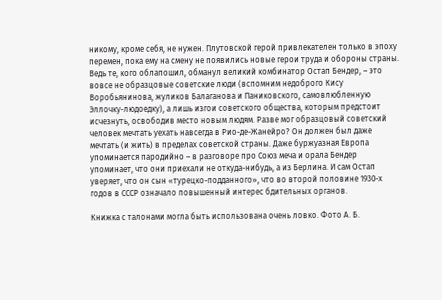никому, кроме себя, не нужен. Плутовской герой привлекателен только в эпоху перемен, пока ему на смену не появились новые герои труда и обороны страны. Ведь те, кого облапошил, обманул великий комбинатор Остап Бендер, – это вовсе не образцовые советские люди (вспомним недоброго Кису Воробьянинова, жуликов Балаганова и Паниковского, самовлюбленную Эллочку-людоедку), а лишь изгои советского общества, которым предстоит исчезнуть, освободив место новым людям. Разве мог образцовый советский человек мечтать уехать навсегда в Рио-де-Жанейро? Он должен был даже мечтать (и жить) в пределах советской страны. Даже буржуазная Европа упоминается пародийно – в разговоре про Союз меча и орала Бендер упоминает, что они приехали не откуда-нибудь, а из Берлина. И сам Остап уверяет, что он сын «турецко-подданного», что во второй половине 1930-х годов в СССР означало повышенный интерес бдительных органов.

Книжка с талонами могла быть использована очень ловко. Фото А. Б.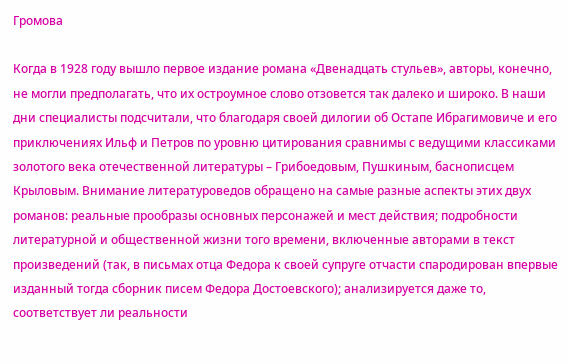Громова

Когда в 1928 году вышло первое издание романа «Двенадцать стульев», авторы, конечно, не могли предполагать, что их остроумное слово отзовется так далеко и широко. В наши дни специалисты подсчитали, что благодаря своей дилогии об Остапе Ибрагимовиче и его приключениях Ильф и Петров по уровню цитирования сравнимы с ведущими классиками золотого века отечественной литературы – Грибоедовым, Пушкиным, баснописцем Крыловым. Внимание литературоведов обращено на самые разные аспекты этих двух романов: реальные прообразы основных персонажей и мест действия; подробности литературной и общественной жизни того времени, включенные авторами в текст произведений (так, в письмах отца Федора к своей супруге отчасти спародирован впервые изданный тогда сборник писем Федора Достоевского); анализируется даже то, соответствует ли реальности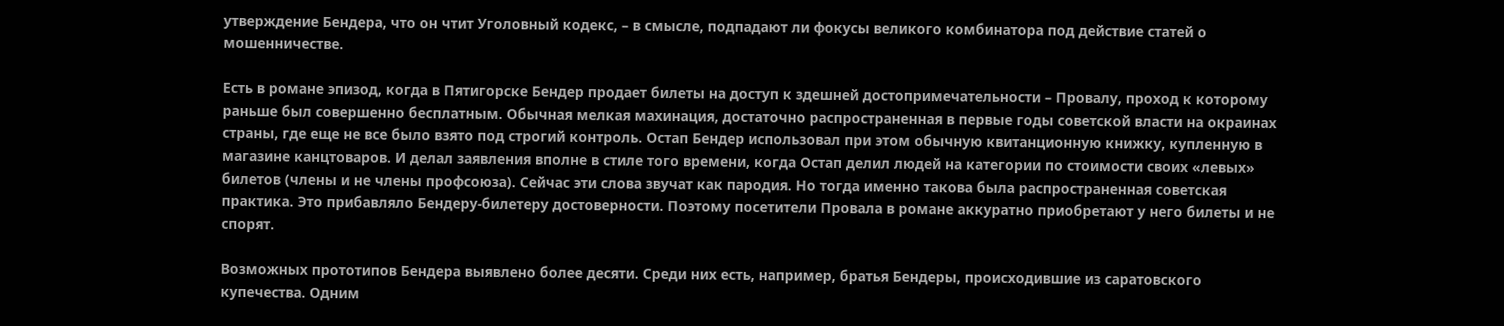утверждение Бендера, что он чтит Уголовный кодекс, – в смысле, подпадают ли фокусы великого комбинатора под действие статей о мошенничестве.

Есть в романе эпизод, когда в Пятигорске Бендер продает билеты на доступ к здешней достопримечательности – Провалу, проход к которому раньше был совершенно бесплатным. Обычная мелкая махинация, достаточно распространенная в первые годы советской власти на окраинах страны, где еще не все было взято под строгий контроль. Остап Бендер использовал при этом обычную квитанционную книжку, купленную в магазине канцтоваров. И делал заявления вполне в стиле того времени, когда Остап делил людей на категории по стоимости своих «левых» билетов (члены и не члены профсоюза). Сейчас эти слова звучат как пародия. Но тогда именно такова была распространенная советская практика. Это прибавляло Бендеру-билетеру достоверности. Поэтому посетители Провала в романе аккуратно приобретают у него билеты и не спорят.

Возможных прототипов Бендера выявлено более десяти. Среди них есть, например, братья Бендеры, происходившие из саратовского купечества. Одним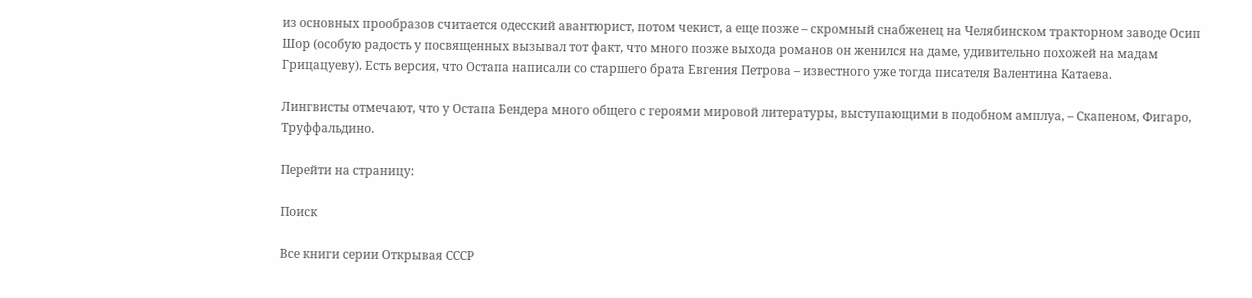из основных прообразов считается одесский авантюрист, потом чекист, а еще позже – скромный снабженец на Челябинском тракторном заводе Осип Шор (особую радость у посвященных вызывал тот факт, что много позже выхода романов он женился на даме, удивительно похожей на мадам Грицацуеву). Есть версия, что Остапа написали со старшего брата Евгения Петрова – известного уже тогда писателя Валентина Катаева.

Лингвисты отмечают, что у Остапа Бендера много общего с героями мировой литературы, выступающими в подобном амплуа, – Скапеном, Фигаро, Труффальдино.

Перейти на страницу:

Поиск

Все книги серии Открывая СССР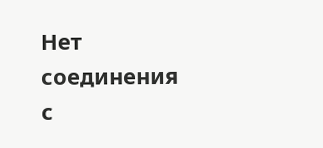Нет соединения с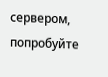сервером, попробуйте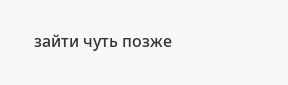зайти чуть позже